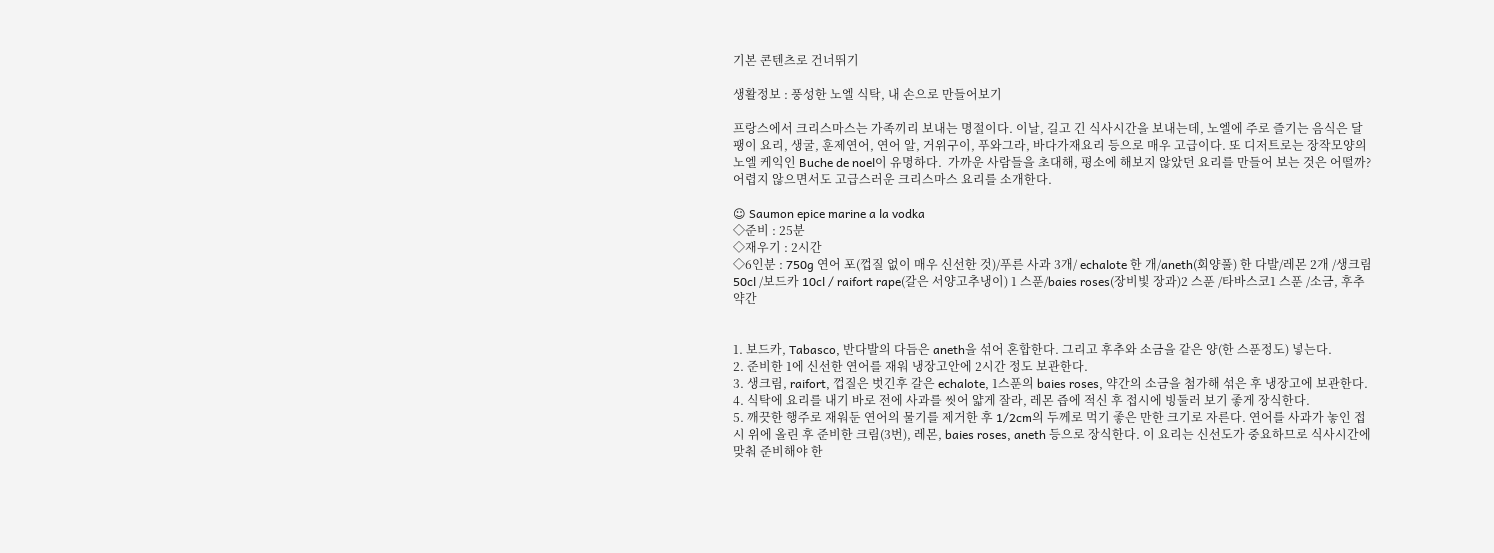기본 콘텐츠로 건너뛰기

생활정보 : 풍성한 노엘 식탁, 내 손으로 만들어보기

프랑스에서 크리스마스는 가족끼리 보내는 명절이다. 이날, 길고 긴 식사시간을 보내는데, 노엘에 주로 즐기는 음식은 달팽이 요리, 생굴, 훈제연어, 연어 알, 거위구이, 푸와그라, 바다가재요리 등으로 매우 고급이다. 또 디저트로는 장작모양의 노엘 케익인 Buche de noel이 유명하다.  가까운 사람들을 초대해, 평소에 해보지 않았던 요리를 만들어 보는 것은 어떨까? 어렵지 않으면서도 고급스러운 크리스마스 요리를 소개한다.

☺ Saumon epice marine a la vodka
◇준비 : 25분
◇재우기 : 2시간
◇6인분 : 750g 연어 포(껍질 없이 매우 신선한 것)/푸른 사과 3개/ echalote 한 개/aneth(회양풀) 한 다발/레몬 2개 /생크림 50cl /보드카 10cl / raifort rape(갈은 서양고추냉이) 1 스푼/baies roses(장비빛 장과)2 스푼 /타바스코1 스푼 /소금, 후추 약간


1. 보드카, Tabasco, 반다발의 다듬은 aneth을 섞어 혼합한다. 그리고 후추와 소금을 같은 양(한 스푼정도) 넣는다.
2. 준비한 1에 신선한 연어를 재워 냉장고안에 2시간 정도 보관한다.
3. 생크림, raifort, 껍질은 벗긴후 갈은 echalote, 1스푼의 baies roses, 약간의 소금을 첨가해 섞은 후 냉장고에 보관한다.
4. 식탁에 요리를 내기 바로 전에 사과를 씻어 얇게 잘라, 레몬 즙에 적신 후 접시에 빙둘러 보기 좋게 장식한다.
5. 깨끗한 행주로 재워둔 연어의 물기를 제거한 후 1/2cm의 두께로 먹기 좋은 만한 크기로 자른다. 연어를 사과가 놓인 접시 위에 올린 후 준비한 크림(3번), 레몬, baies roses, aneth 등으로 장식한다. 이 요리는 신선도가 중요하므로 식사시간에 맞춰 준비해야 한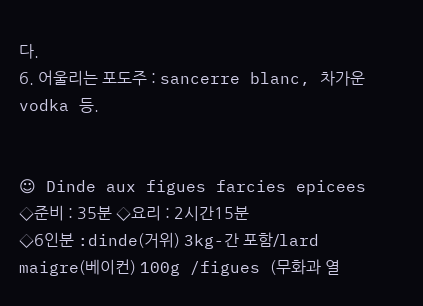다.
6. 어울리는 포도주 : sancerre blanc, 차가운 vodka 등.


☺ Dinde aux figues farcies epicees
◇준비 : 35분 ◇요리 : 2시간15분
◇6인분 :dinde(거위) 3kg-간 포함/lard maigre(베이컨) 100g /figues (무화과 열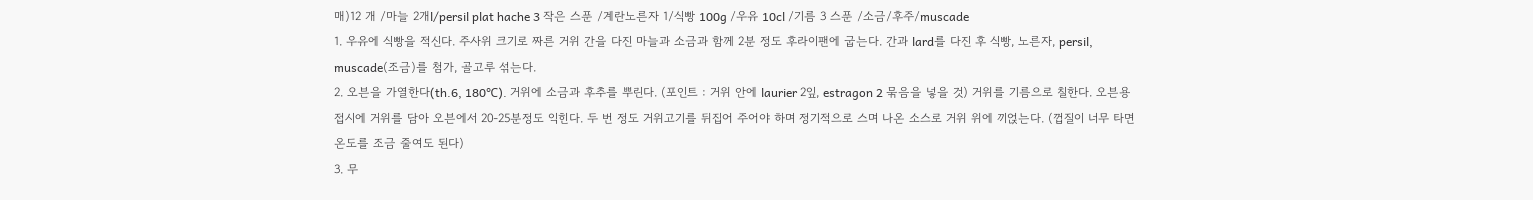매)12 개 /마늘 2개l/persil plat hache 3 작은 스푼 /계란노른자 1/식빵 100g /우유 10cl /기름 3 스푼 /소금/후주/muscade
1. 우유에 식빵을 적신다. 주사위 크기로 짜른 거위 간을 다진 마늘과 소금과 함께 2분 정도 후라이팬에 굽는다. 간과 lard를 다진 후 식빵, 노른자, persil, muscade(조금)를 첨가, 골고루 섞는다.
2. 오븐을 가열한다(th.6, 180℃). 거위에 소금과 후추를 뿌린다. (포인트 : 거위 안에 laurier 2잎, estragon 2 묶음을 넣을 것) 거위를 기름으로 칠한다. 오븐용 접시에 거위를 담아 오븐에서 20-25분정도 익힌다. 두 번 정도 거위고기를 뒤집어 주어야 하며 정기적으로 스며 나온 소스로 거위 위에 끼얹는다. (껍질이 너무 타면 온도를 조금 줄여도 된다)
3. 무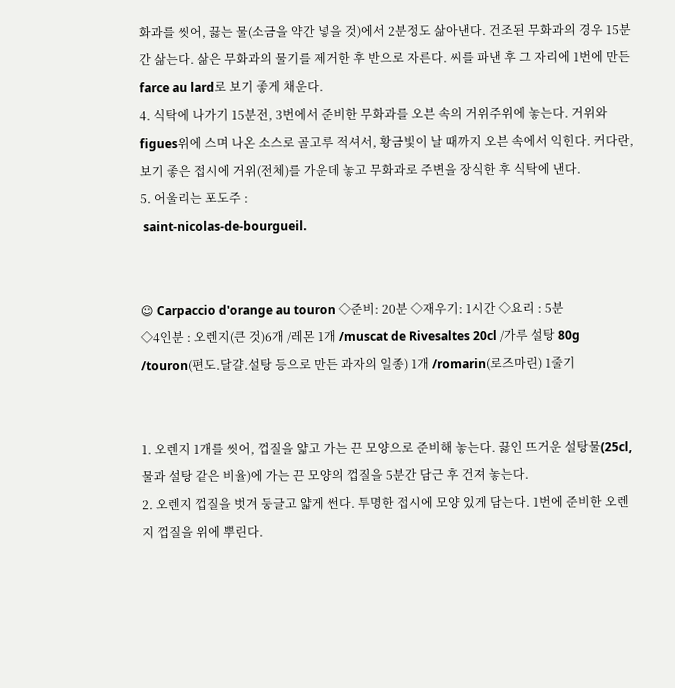화과를 씻어, 끓는 물(소금을 약간 넣을 것)에서 2분정도 삶아낸다. 건조된 무화과의 경우 15분간 삶는다. 삶은 무화과의 물기를 제거한 후 반으로 자른다. 씨를 파낸 후 그 자리에 1번에 만든 farce au lard로 보기 좋게 채운다.
4. 식탁에 나가기 15분전, 3번에서 준비한 무화과를 오븐 속의 거위주위에 놓는다. 거위와 figues위에 스며 나온 소스로 골고루 적셔서, 황금빛이 날 때까지 오븐 속에서 익힌다. 커다란, 보기 좋은 접시에 거위(전체)를 가운데 놓고 무화과로 주변을 장식한 후 식탁에 낸다.
5. 어울리는 포도주 :
 saint-nicolas-de-bourgueil.


☺ Carpaccio d'orange au touron ◇준비: 20분 ◇재우기: 1시간 ◇요리 : 5분
◇4인분 : 오렌지(큰 것)6개 /레몬 1개 /muscat de Rivesaltes 20cl /가루 설탕 80g /touron(편도.달걀.설탕 등으로 만든 과자의 일종) 1개 /romarin(로즈마린) 1줄기


1. 오렌지 1개를 씻어, 껍질을 얇고 가는 끈 모양으로 준비해 놓는다. 끓인 뜨거운 설탕물(25cl, 물과 설탕 같은 비율)에 가는 끈 모양의 껍질을 5분간 담근 후 건져 놓는다.
2. 오렌지 껍질을 벗겨 둥글고 얇게 썬다. 투명한 접시에 모양 있게 담는다. 1번에 준비한 오렌지 껍질을 위에 뿌린다.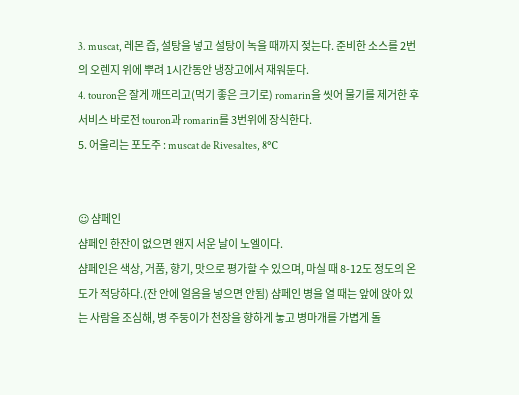3. muscat, 레몬 즙, 설탕을 넣고 설탕이 녹을 때까지 젖는다. 준비한 소스를 2번의 오렌지 위에 뿌려 1시간동안 냉장고에서 재워둔다.
4. touron은 잘게 깨뜨리고(먹기 좋은 크기로) romarin을 씻어 물기를 제거한 후 서비스 바로전 touron과 romarin를 3번위에 장식한다.
5. 어울리는 포도주 : muscat de Rivesaltes, 8℃


☺ 샴페인
샴페인 한잔이 없으면 왠지 서운 날이 노엘이다.
샴페인은 색상, 거품, 향기, 맛으로 평가할 수 있으며, 마실 때 8-12도 정도의 온도가 적당하다.(잔 안에 얼음을 넣으면 안됨) 샴페인 병을 열 때는 앞에 앉아 있는 사람을 조심해, 병 주둥이가 천장을 향하게 놓고 병마개를 가볍게 돌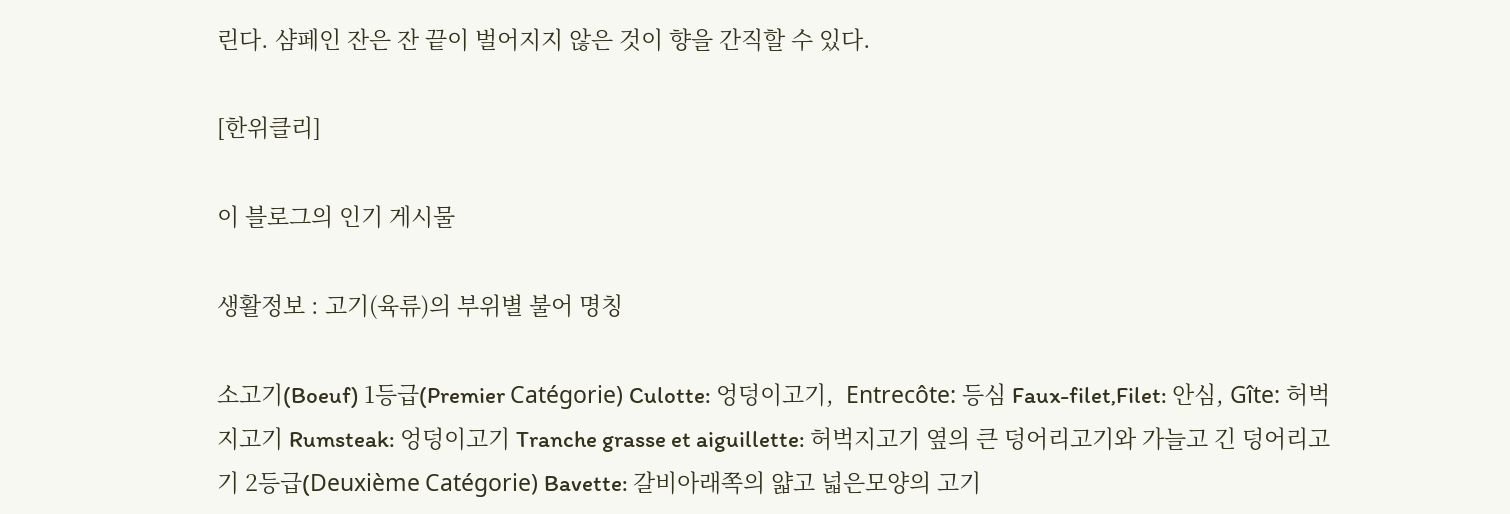린다. 샴페인 잔은 잔 끝이 벌어지지 않은 것이 향을 간직할 수 있다.

[한위클리]

이 블로그의 인기 게시물

생활정보 : 고기(육류)의 부위별 불어 명칭

소고기(Boeuf) 1등급(Premier Catégorie) Culotte: 엉덩이고기,  Entrecôte: 등심 Faux-filet,Filet: 안심, Gîte: 허벅지고기 Rumsteak: 엉덩이고기 Tranche grasse et aiguillette: 허벅지고기 옆의 큰 덩어리고기와 가늘고 긴 덩어리고기 2등급(Deuxième Catégorie) Bavette: 갈비아래쪽의 얇고 넓은모양의 고기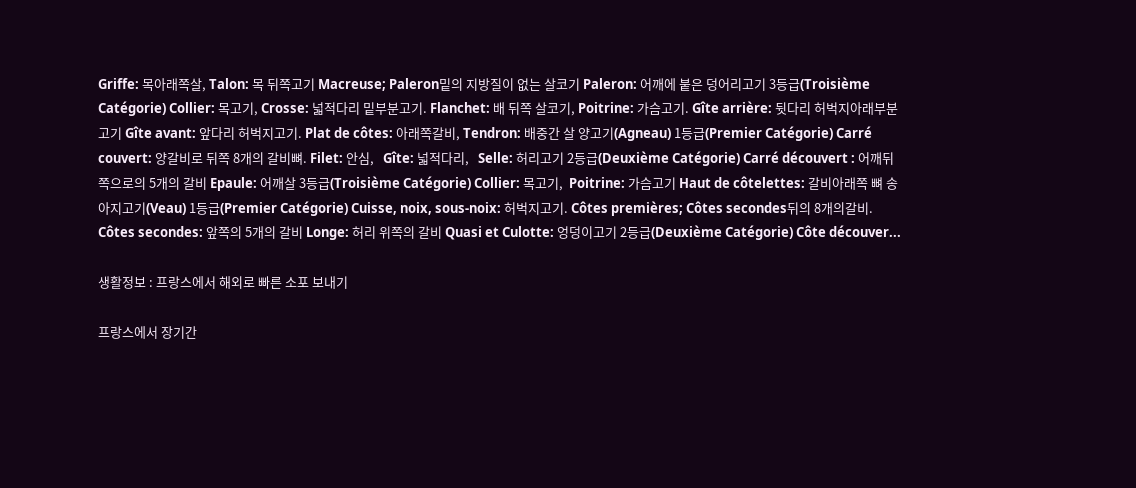Griffe: 목아래쪽살, Talon: 목 뒤쪽고기 Macreuse; Paleron밑의 지방질이 없는 살코기 Paleron: 어깨에 붙은 덩어리고기 3등급(Troisième Catégorie) Collier: 목고기, Crosse: 넓적다리 밑부분고기. Flanchet: 배 뒤쪽 살코기, Poitrine: 가슴고기. Gîte arrière: 뒷다리 허벅지아래부분 고기 Gîte avant: 앞다리 허벅지고기. Plat de côtes: 아래쪽갈비, Tendron: 배중간 살 양고기(Agneau) 1등급(Premier Catégorie) Carré couvert: 양갈비로 뒤쪽 8개의 갈비뼈. Filet: 안심,   Gîte: 넓적다리,   Selle: 허리고기 2등급(Deuxième Catégorie) Carré découvert : 어깨뒤쪽으로의 5개의 갈비 Epaule: 어깨살 3등급(Troisième Catégorie) Collier: 목고기,  Poitrine: 가슴고기 Haut de côtelettes: 갈비아래쪽 뼈 송아지고기(Veau) 1등급(Premier Catégorie) Cuisse, noix, sous-noix: 허벅지고기. Côtes premières; Côtes secondes뒤의 8개의갈비. Côtes secondes: 앞쪽의 5개의 갈비 Longe: 허리 위쪽의 갈비 Quasi et Culotte: 엉덩이고기 2등급(Deuxième Catégorie) Côte découver...

생활정보 : 프랑스에서 해외로 빠른 소포 보내기

프랑스에서 장기간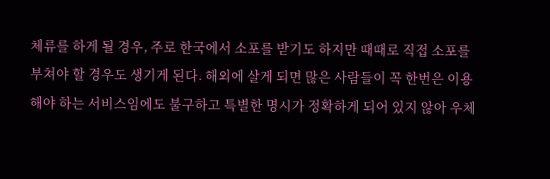체류를 하게 될 경우, 주로 한국에서 소포를 받기도 하지만 때때로 직접 소포를 부쳐야 할 경우도 생기게 된다. 해외에 살게 되면 많은 사람들이 꼭 한번은 이용 해야 하는 서비스임에도 불구하고 특별한 명시가 정확하게 되어 있지 않아 우체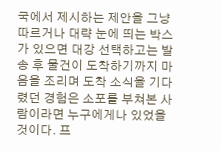국에서 제시하는 제안을 그냥 따르거나 대략 눈에 띄는 박스가 있으면 대강 선택하고는 발송 후 물건이 도착하기까지 마음을 조리며 도착 소식을 기다렸던 경험은 소포를 부쳐본 사람이라면 누구에게나 있었을 것이다. 프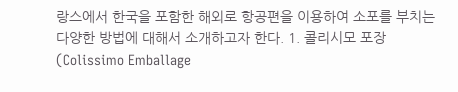랑스에서 한국을 포함한 해외로 항공편을 이용하여 소포를 부치는 다양한 방법에 대해서 소개하고자 한다. 1. 콜리시모 포장   (Colissimo Emballage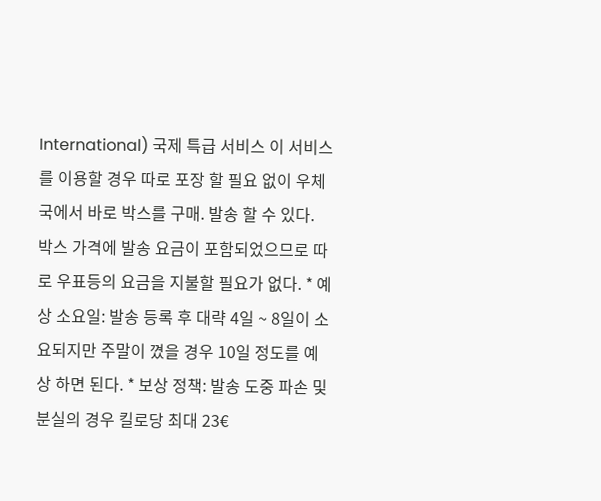International) 국제 특급 서비스 이 서비스를 이용할 경우 따로 포장 할 필요 없이 우체국에서 바로 박스를 구매. 발송 할 수 있다. 박스 가격에 발송 요금이 포함되었으므로 따로 우표등의 요금을 지불할 필요가 없다. * 예상 소요일: 발송 등록 후 대략 4일 ~ 8일이 소요되지만 주말이 꼈을 경우 10일 정도를 예상 하면 된다. * 보상 정책: 발송 도중 파손 및 분실의 경우 킬로당 최대 23€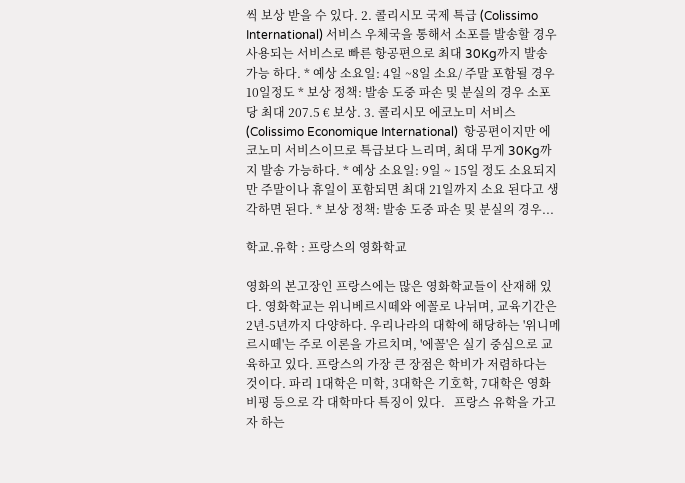씩 보상 받을 수 있다. 2. 콜리시모 국제 특급 (Colissimo International) 서비스 우체국을 통해서 소포를 발송할 경우 사용되는 서비스로 빠른 항공편으로 최대 30Kg까지 발송 가능 하다. * 예상 소요일: 4일 ~8일 소요/ 주말 포함될 경우 10일정도 * 보상 정책: 발송 도중 파손 및 분실의 경우 소포당 최대 207.5 € 보상. 3. 콜리시모 에코노미 서비스 (Colissimo Economique International)  항공편이지만 에코노미 서비스이므로 특급보다 느리며, 최대 무게 30Kg까지 발송 가능하다. * 예상 소요일: 9일 ~ 15일 정도 소요되지만 주말이나 휴일이 포함되면 최대 21일까지 소요 된다고 생각하면 된다. * 보상 정책: 발송 도중 파손 및 분실의 경우...

학교.유학 : 프랑스의 영화학교

영화의 본고장인 프랑스에는 많은 영화학교들이 산재해 있다. 영화학교는 위니베르시떼와 에꼴로 나뉘며, 교육기간은 2년-5년까지 다양하다. 우리나라의 대학에 해당하는 '위니메르시떼'는 주로 이론을 가르치며, '에꼴'은 실기 중심으로 교육하고 있다. 프랑스의 가장 큰 장점은 학비가 저렴하다는 것이다. 파리 1대학은 미학, 3대학은 기호학, 7대학은 영화비평 등으로 각 대학마다 특징이 있다.   프랑스 유학을 가고자 하는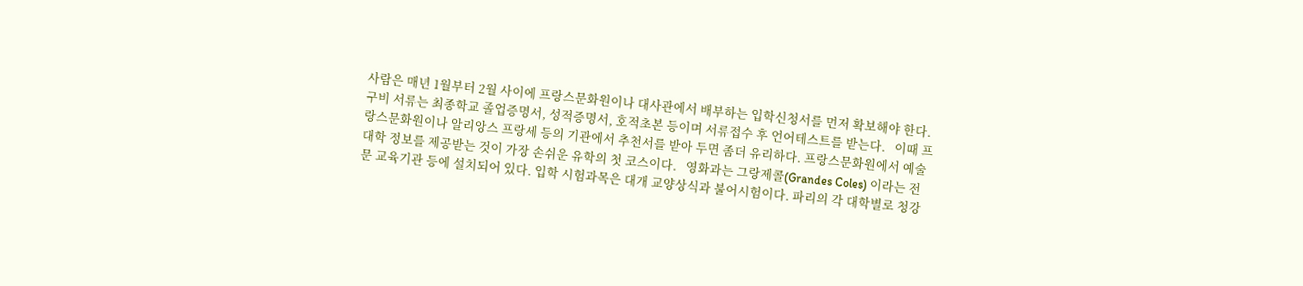사람은 매년 1월부터 2월 사이에 프랑스문화원이나 대사관에서 배부하는 입학신청서를 먼저 확보해야 한다. 구비 서류는 최종학교 졸업증명서, 성적증명서, 호적초본 등이며 서류접수 후 언어테스트를 받는다.   이때 프랑스문화원이나 알리앙스 프랑세 등의 기관에서 추천서를 받아 두면 좀더 유리하다. 프랑스문화원에서 예술대학 정보를 제공받는 것이 가장 손쉬운 유학의 첫 코스이다.   영화과는 그랑제콜(Grandes Coles) 이라는 전문 교육기관 등에 설치되어 있다. 입학 시험과목은 대개 교양상식과 불어시험이다. 파리의 각 대학별로 청강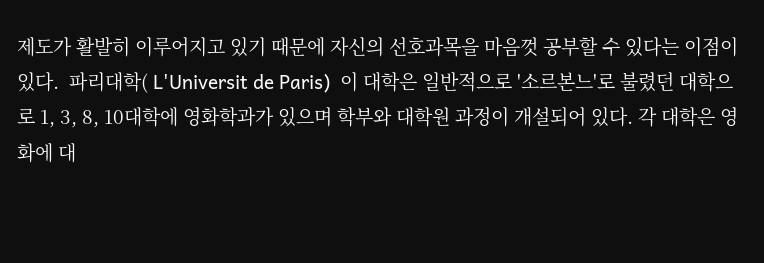제도가 활발히 이루어지고 있기 때문에 자신의 선호과목을 마음껏 공부할 수 있다는 이점이 있다.  파리대학( L'Universit de Paris)  이 대학은 일반적으로 '소르본느'로 불렸던 대학으로 1, 3, 8, 10대학에 영화학과가 있으며 학부와 대학원 과정이 개설되어 있다. 각 대학은 영화에 대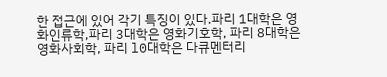한 접근에 있어 각기 특징이 있다.파리 1대학은 영화인류학,파리 3대학은 영화기호학, 파리 8대학은 영화사회학, 파리 l0대학은 다큐멘터리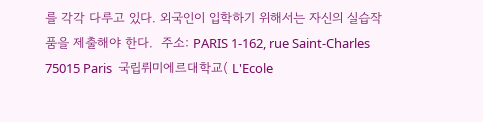를 각각 다루고 있다. 외국인이 입학하기 위해서는 자신의 실습작품을 제출해야 한다.  주소: PARIS 1-162, rue Saint-Charles 75015 Paris  국립뤼미에르대학교( L'Ecole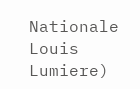Nationale Louis Lumiere)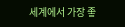세계에서 가장 좋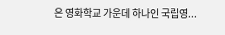은 영화학교 가운데 하나인 국립영...